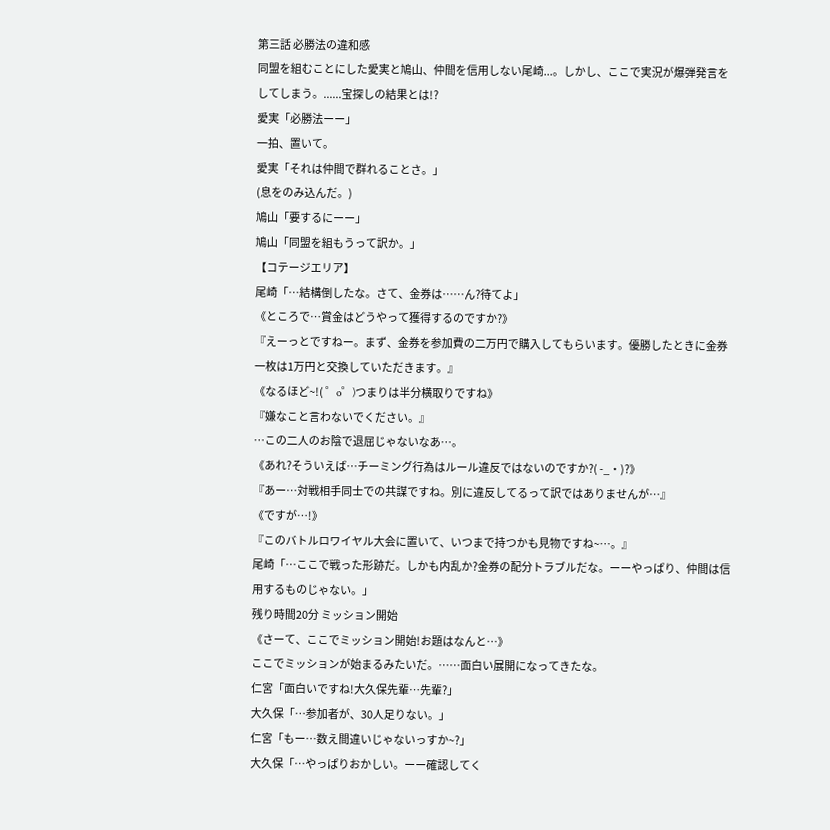第三話 必勝法の違和感
同盟を組むことにした愛実と鳩山、仲間を信用しない尾崎...。しかし、ここで実況が爆弾発言をしてしまう。......宝探しの結果とは!?
愛実「必勝法ーー」
一拍、置いて。
愛実「それは仲間で群れることさ。」
(息をのみ込んだ。)
鳩山「要するにーー」
鳩山「同盟を組もうって訳か。」
【コテージエリア】
尾崎「…結構倒したな。さて、金券は……ん?待てよ」
《ところで…賞金はどうやって獲得するのですか?》
『えーっとですねー。まず、金券を参加費の二万円で購入してもらいます。優勝したときに金券一枚は1万円と交換していただきます。』
《なるほど~!( ゜o゜)つまりは半分横取りですね》
『嫌なこと言わないでください。』
…この二人のお陰で退屈じゃないなあ…。
《あれ?そういえば…チーミング行為はルール違反ではないのですか?( -_・)?》
『あー…対戦相手同士での共謀ですね。別に違反してるって訳ではありませんが…』
《ですが…!》
『このバトルロワイヤル大会に置いて、いつまで持つかも見物ですね~…。』
尾崎「…ここで戦った形跡だ。しかも内乱か?金券の配分トラブルだな。ーーやっぱり、仲間は信用するものじゃない。」
残り時間20分 ミッション開始
《さーて、ここでミッション開始!お題はなんと…》
ここでミッションが始まるみたいだ。……面白い展開になってきたな。
仁宮「面白いですね!大久保先輩…先輩?」
大久保「…参加者が、30人足りない。」
仁宮「もー…数え間違いじゃないっすか~?」
大久保「…やっぱりおかしい。ーー確認してく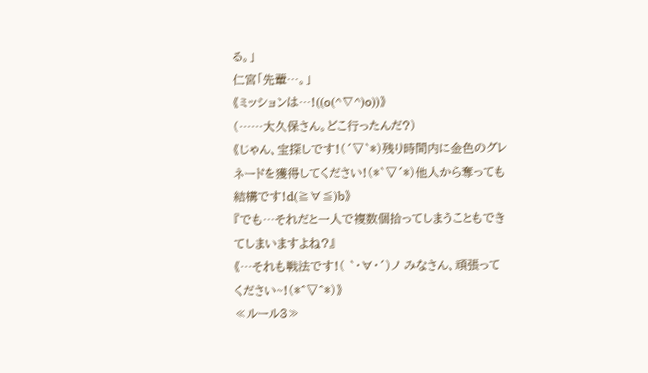る。」
仁宮「先輩…。」
《ミッションは…!((o(^∇^)o))》
(……大久保さん。どこ行ったんだ?)
《じゃん、宝探しです!(´▽`*)残り時間内に金色のグレネードを獲得してください!(*`▽´*)他人から奪っても結構です!d(≧∀≦)b》
『でも…それだと一人で複数個拾ってしまうこともできてしまいますよね?』
《…それも戦法です!( `・∀・´)ノ みなさん、頑張ってください~!(*^▽^*)》
≪ルール3≫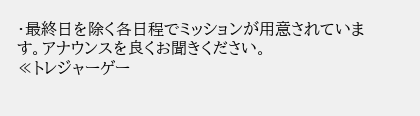・最終日を除く各日程でミッションが用意されています。アナウンスを良くお聞きください。
≪トレジャーゲー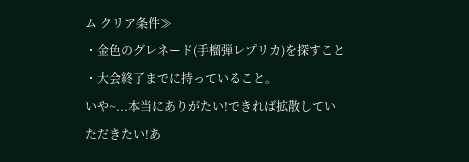ム クリア条件≫
・金色のグレネード(手榴弾レプリカ)を探すこと
・大会終了までに持っていること。
いや~...本当にありがたい!できれば拡散していただきたい!あ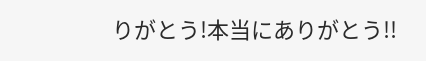りがとう!本当にありがとう!!